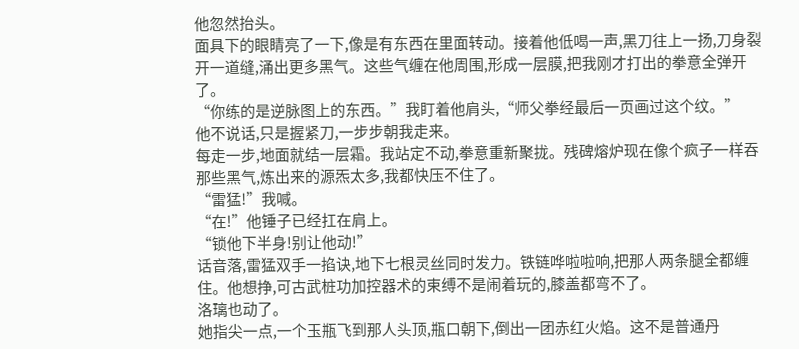他忽然抬头。
面具下的眼睛亮了一下,像是有东西在里面转动。接着他低喝一声,黑刀往上一扬,刀身裂开一道缝,涌出更多黑气。这些气缠在他周围,形成一层膜,把我刚才打出的拳意全弹开了。
“你练的是逆脉图上的东西。”我盯着他肩头,“师父拳经最后一页画过这个纹。”
他不说话,只是握紧刀,一步步朝我走来。
每走一步,地面就结一层霜。我站定不动,拳意重新聚拢。残碑熔炉现在像个疯子一样吞那些黑气,炼出来的源炁太多,我都快压不住了。
“雷猛!”我喊。
“在!”他锤子已经扛在肩上。
“锁他下半身!别让他动!”
话音落,雷猛双手一掐诀,地下七根灵丝同时发力。铁链哗啦啦响,把那人两条腿全都缠住。他想挣,可古武桩功加控器术的束缚不是闹着玩的,膝盖都弯不了。
洛璃也动了。
她指尖一点,一个玉瓶飞到那人头顶,瓶口朝下,倒出一团赤红火焰。这不是普通丹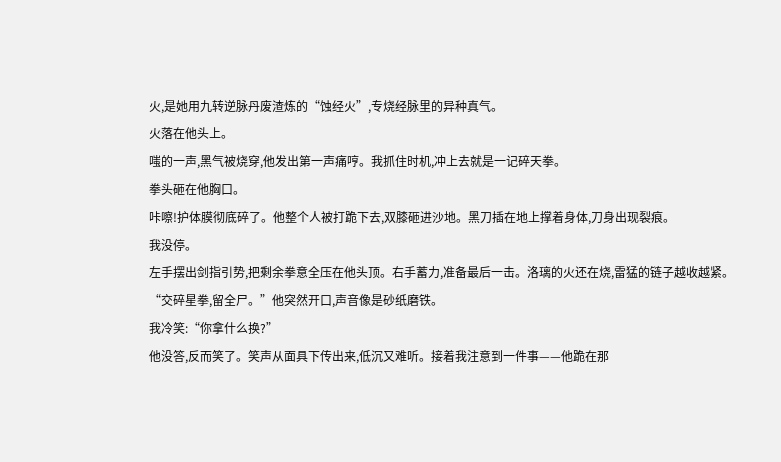火,是她用九转逆脉丹废渣炼的“蚀经火”,专烧经脉里的异种真气。
火落在他头上。
嗤的一声,黑气被烧穿,他发出第一声痛哼。我抓住时机,冲上去就是一记碎天拳。
拳头砸在他胸口。
咔嚓!护体膜彻底碎了。他整个人被打跪下去,双膝砸进沙地。黑刀插在地上撑着身体,刀身出现裂痕。
我没停。
左手摆出剑指引势,把剩余拳意全压在他头顶。右手蓄力,准备最后一击。洛璃的火还在烧,雷猛的链子越收越紧。
“交碎星拳,留全尸。”他突然开口,声音像是砂纸磨铁。
我冷笑:“你拿什么换?”
他没答,反而笑了。笑声从面具下传出来,低沉又难听。接着我注意到一件事——他跪在那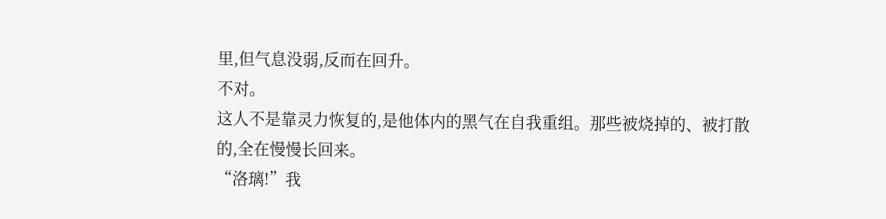里,但气息没弱,反而在回升。
不对。
这人不是靠灵力恢复的,是他体内的黑气在自我重组。那些被烧掉的、被打散的,全在慢慢长回来。
“洛璃!”我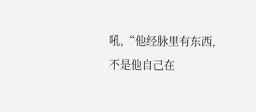吼,“他经脉里有东西,不是他自己在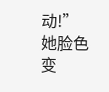动!”
她脸色变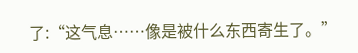了:“这气息……像是被什么东西寄生了。”